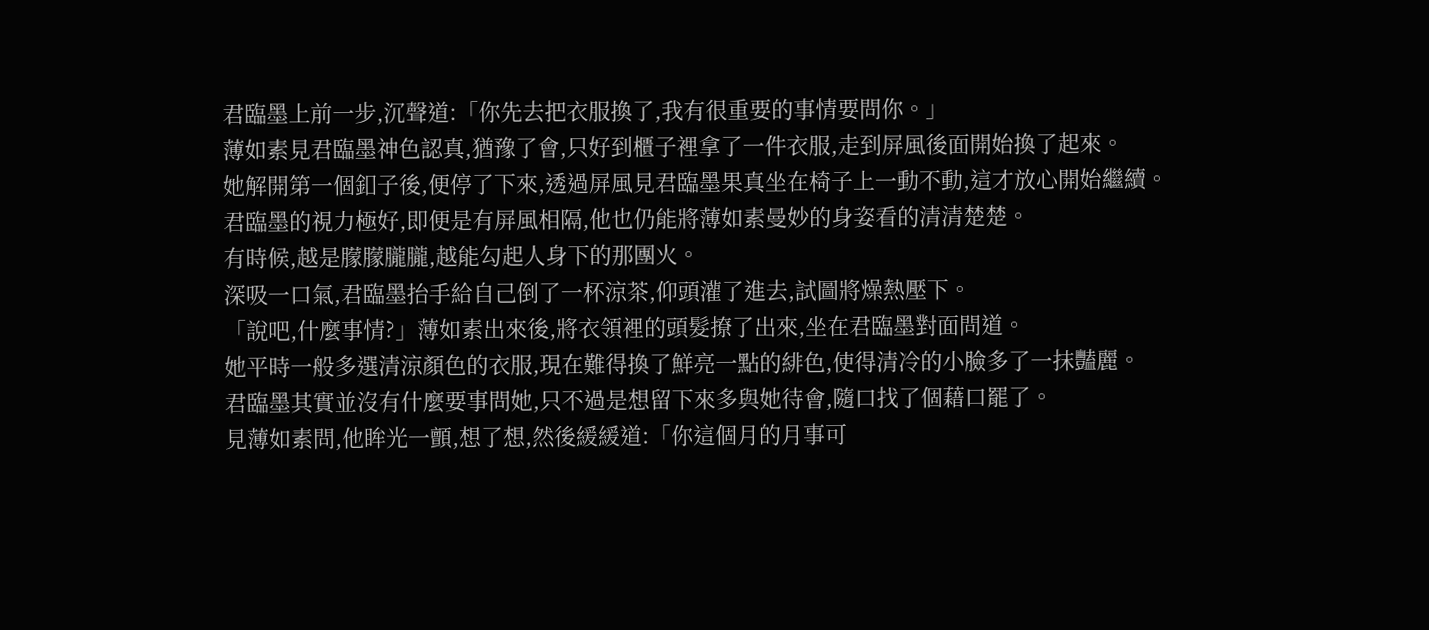君臨墨上前一步,沉聲道:「你先去把衣服換了,我有很重要的事情要問你。」
薄如素見君臨墨神色認真,猶豫了會,只好到櫃子裡拿了一件衣服,走到屏風後面開始換了起來。
她解開第一個釦子後,便停了下來,透過屏風見君臨墨果真坐在椅子上一動不動,這才放心開始繼續。
君臨墨的視力極好,即便是有屏風相隔,他也仍能將薄如素曼妙的身姿看的清清楚楚。
有時候,越是朦朦朧朧,越能勾起人身下的那團火。
深吸一口氣,君臨墨抬手給自己倒了一杯涼茶,仰頭灌了進去,試圖將燥熱壓下。
「說吧,什麼事情?」薄如素出來後,將衣領裡的頭髮撩了出來,坐在君臨墨對面問道。
她平時一般多選清涼顏色的衣服,現在難得換了鮮亮一點的緋色,使得清冷的小臉多了一抹豔麗。
君臨墨其實並沒有什麼要事問她,只不過是想留下來多與她待會,隨口找了個藉口罷了。
見薄如素問,他眸光一顫,想了想,然後緩緩道:「你這個月的月事可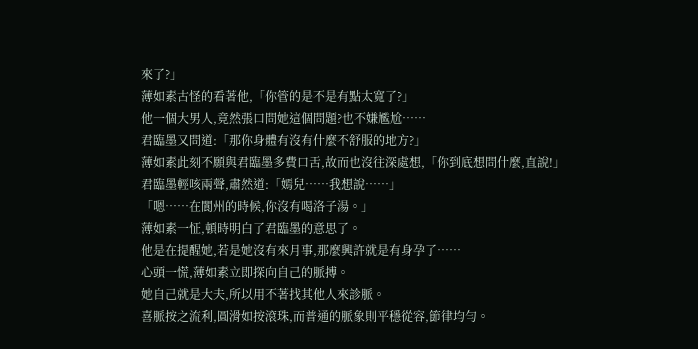來了?」
薄如素古怪的看著他,「你管的是不是有點太寬了?」
他一個大男人,竟然張口問她這個問題?也不嫌尷尬……
君臨墨又問道:「那你身體有沒有什麼不舒服的地方?」
薄如素此刻不願與君臨墨多費口舌,故而也沒往深處想,「你到底想問什麼,直說!」
君臨墨輕咳兩聲,肅然道:「嫣兒……我想說……」
「嗯……在閬州的時候,你沒有喝洛子湯。」
薄如素一怔,頓時明白了君臨墨的意思了。
他是在提醒她,若是她沒有來月事,那麼興許就是有身孕了……
心頭一慌,薄如素立即探向自己的脈搏。
她自己就是大夫,所以用不著找其他人來診脈。
喜脈按之流利,圓滑如按滾珠,而普通的脈象則平穩從容,節律均勻。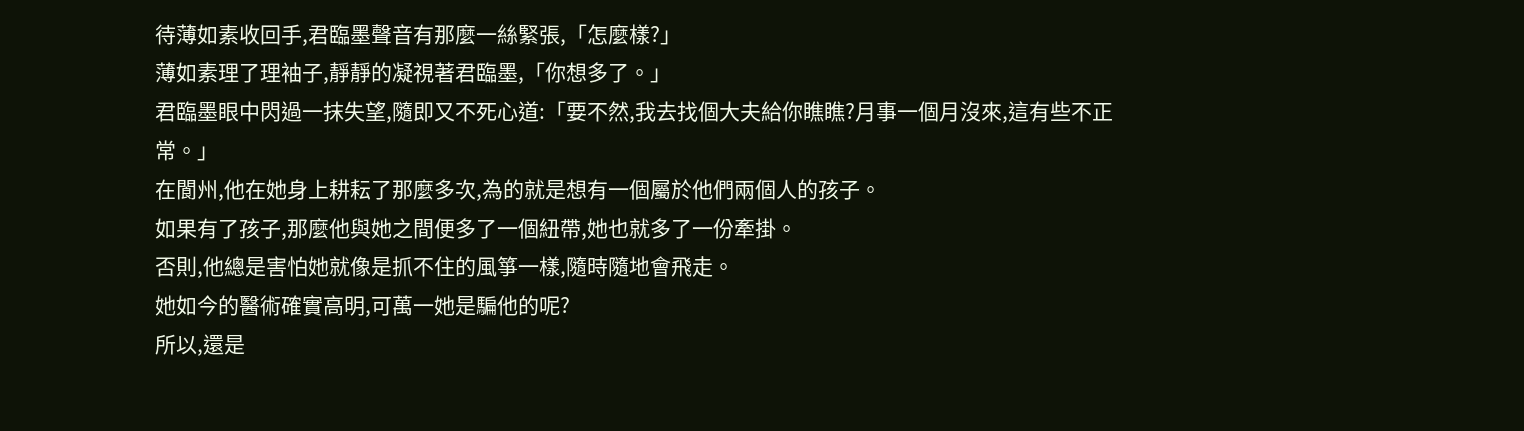待薄如素收回手,君臨墨聲音有那麼一絲緊張,「怎麼樣?」
薄如素理了理袖子,靜靜的凝視著君臨墨,「你想多了。」
君臨墨眼中閃過一抹失望,隨即又不死心道:「要不然,我去找個大夫給你瞧瞧?月事一個月沒來,這有些不正常。」
在閬州,他在她身上耕耘了那麼多次,為的就是想有一個屬於他們兩個人的孩子。
如果有了孩子,那麼他與她之間便多了一個紐帶,她也就多了一份牽掛。
否則,他總是害怕她就像是抓不住的風箏一樣,隨時隨地會飛走。
她如今的醫術確實高明,可萬一她是騙他的呢?
所以,還是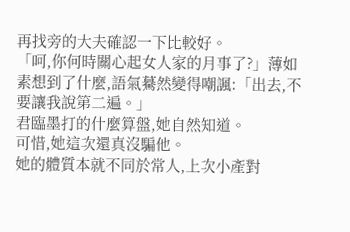再找旁的大夫確認一下比較好。
「呵,你何時關心起女人家的月事了?」薄如素想到了什麼,語氣驀然變得嘲諷:「出去,不要讓我說第二遍。」
君臨墨打的什麼算盤,她自然知道。
可惜,她這次還真沒騙他。
她的體質本就不同於常人,上次小產對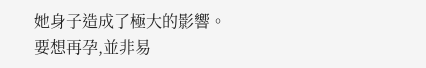她身子造成了極大的影響。
要想再孕,並非易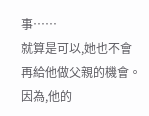事……
就算是可以,她也不會再給他做父親的機會。
因為,他的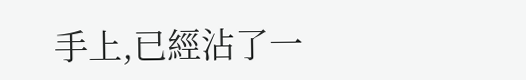手上,已經沾了一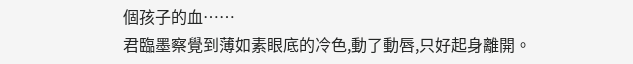個孩子的血……
君臨墨察覺到薄如素眼底的冷色,動了動唇,只好起身離開。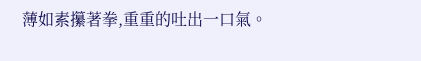薄如素攥著拳,重重的吐出一口氣。